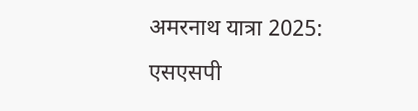अमरनाथ यात्रा 2025: एसएसपी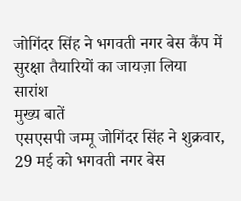जोगिंदर सिंह ने भगवती नगर बेस कैंप में सुरक्षा तैयारियों का जायज़ा लिया
सारांश
मुख्य बातें
एसएसपी जम्मू जोगिंदर सिंह ने शुक्रवार, 29 मई को भगवती नगर बेस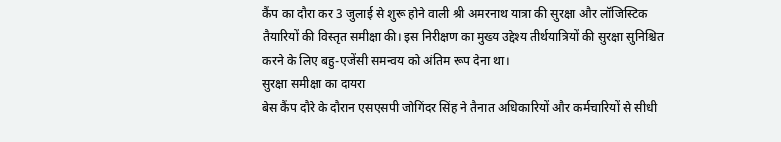कैंप का दौरा कर 3 जुलाई से शुरू होने वाली श्री अमरनाथ यात्रा की सुरक्षा और लॉजिस्टिक तैयारियों की विस्तृत समीक्षा की। इस निरीक्षण का मुख्य उद्देश्य तीर्थयात्रियों की सुरक्षा सुनिश्चित करने के लिए बहु-एजेंसी समन्वय को अंतिम रूप देना था।
सुरक्षा समीक्षा का दायरा
बेस कैंप दौरे के दौरान एसएसपी जोगिंदर सिंह ने तैनात अधिकारियों और कर्मचारियों से सीधी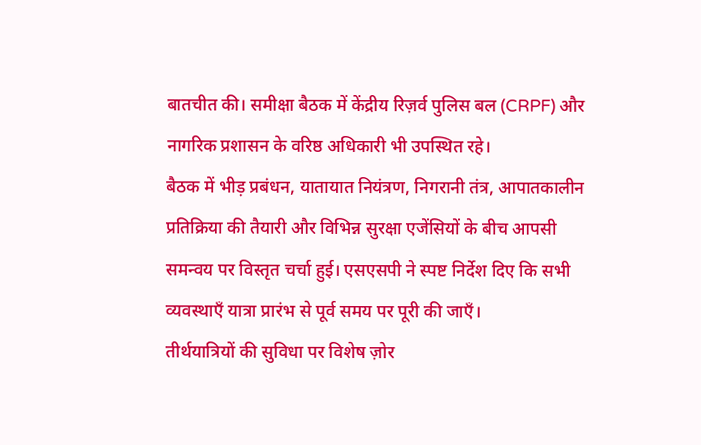बातचीत की। समीक्षा बैठक में केंद्रीय रिज़र्व पुलिस बल (CRPF) और नागरिक प्रशासन के वरिष्ठ अधिकारी भी उपस्थित रहे।
बैठक में भीड़ प्रबंधन, यातायात नियंत्रण, निगरानी तंत्र, आपातकालीन प्रतिक्रिया की तैयारी और विभिन्न सुरक्षा एजेंसियों के बीच आपसी समन्वय पर विस्तृत चर्चा हुई। एसएसपी ने स्पष्ट निर्देश दिए कि सभी व्यवस्थाएँ यात्रा प्रारंभ से पूर्व समय पर पूरी की जाएँ।
तीर्थयात्रियों की सुविधा पर विशेष ज़ोर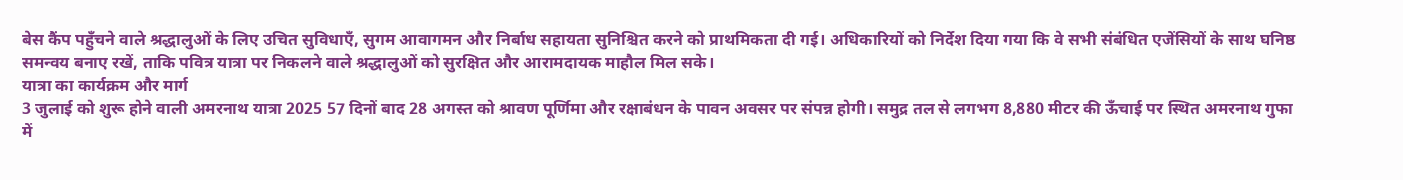बेस कैंप पहुँचने वाले श्रद्धालुओं के लिए उचित सुविधाएँ, सुगम आवागमन और निर्बाध सहायता सुनिश्चित करने को प्राथमिकता दी गई। अधिकारियों को निर्देश दिया गया कि वे सभी संबंधित एजेंसियों के साथ घनिष्ठ समन्वय बनाए रखें, ताकि पवित्र यात्रा पर निकलने वाले श्रद्धालुओं को सुरक्षित और आरामदायक माहौल मिल सके।
यात्रा का कार्यक्रम और मार्ग
3 जुलाई को शुरू होने वाली अमरनाथ यात्रा 2025 57 दिनों बाद 28 अगस्त को श्रावण पूर्णिमा और रक्षाबंधन के पावन अवसर पर संपन्न होगी। समुद्र तल से लगभग 8,880 मीटर की ऊँचाई पर स्थित अमरनाथ गुफा में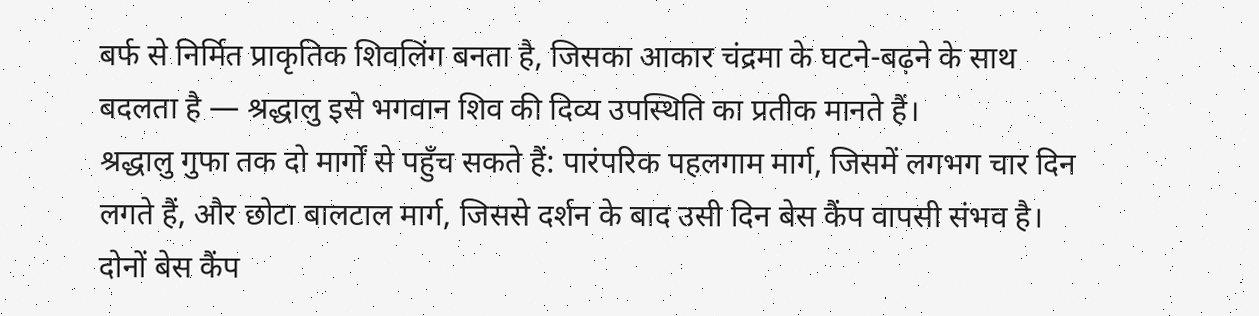बर्फ से निर्मित प्राकृतिक शिवलिंग बनता है, जिसका आकार चंद्रमा के घटने-बढ़ने के साथ बदलता है — श्रद्धालु इसे भगवान शिव की दिव्य उपस्थिति का प्रतीक मानते हैं।
श्रद्धालु गुफा तक दो मार्गों से पहुँच सकते हैं: पारंपरिक पहलगाम मार्ग, जिसमें लगभग चार दिन लगते हैं, और छोटा बालटाल मार्ग, जिससे दर्शन के बाद उसी दिन बेस कैंप वापसी संभव है। दोनों बेस कैंप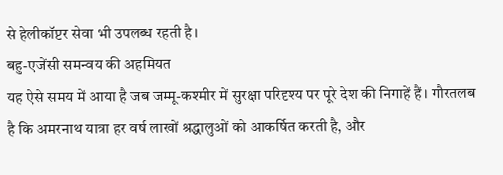से हेलीकॉप्टर सेवा भी उपलब्ध रहती है।
बहु-एजेंसी समन्वय की अहमियत
यह ऐसे समय में आया है जब जम्मू-कश्मीर में सुरक्षा परिदृश्य पर पूरे देश की निगाहें हैं। गौरतलब है कि अमरनाथ यात्रा हर वर्ष लाखों श्रद्धालुओं को आकर्षित करती है, और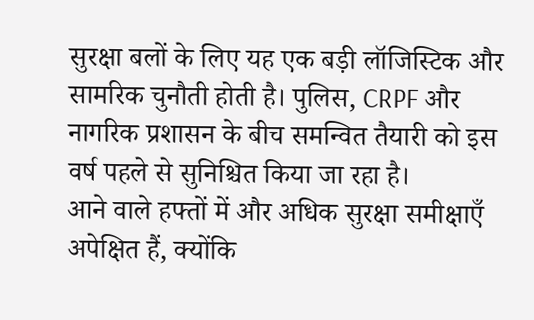सुरक्षा बलों के लिए यह एक बड़ी लॉजिस्टिक और सामरिक चुनौती होती है। पुलिस, CRPF और नागरिक प्रशासन के बीच समन्वित तैयारी को इस वर्ष पहले से सुनिश्चित किया जा रहा है।
आने वाले हफ्तों में और अधिक सुरक्षा समीक्षाएँ अपेक्षित हैं, क्योंकि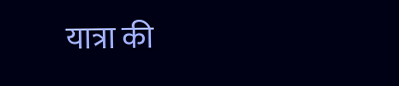यात्रा की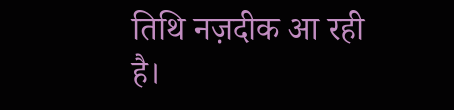तिथि नज़दीक आ रही है।